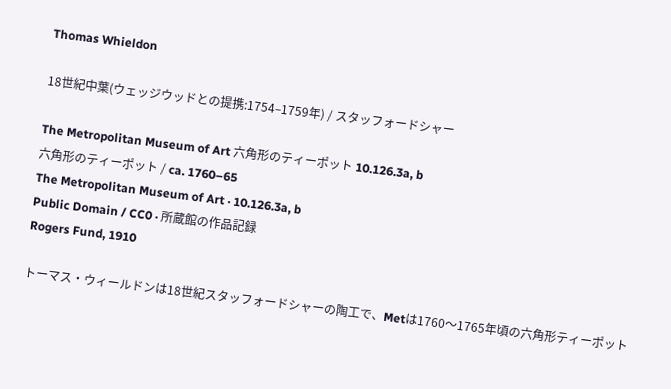Thomas Whieldon

18世紀中葉(ウェッジウッドとの提携:1754–1759年) / スタッフォードシャー

The Metropolitan Museum of Art 六角形のティーポット 10.126.3a, b
六角形のティーポット / ca. 1760–65
The Metropolitan Museum of Art · 10.126.3a, b
Public Domain / CC0 · 所蔵館の作品記録
Rogers Fund, 1910

トーマス・ウィールドンは18世紀スタッフォードシャーの陶工で、Metは1760〜1765年頃の六角形ティーポット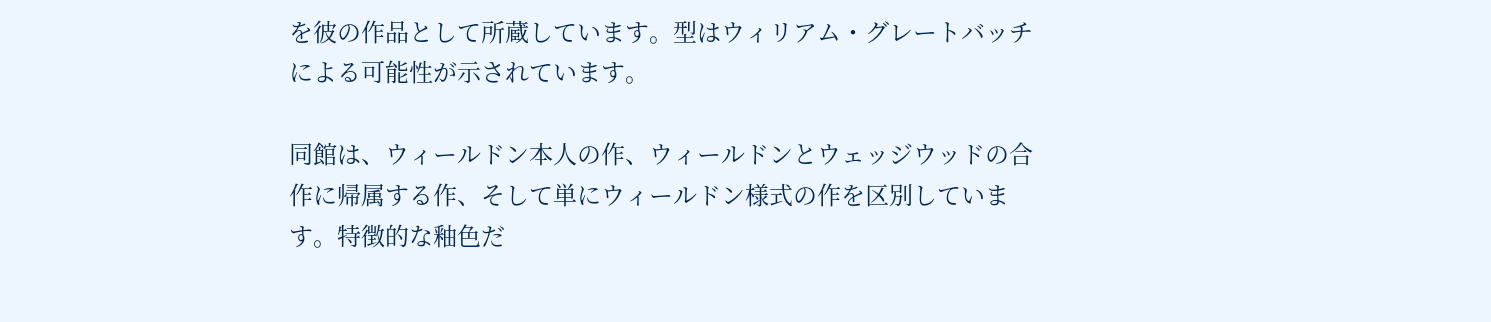を彼の作品として所蔵しています。型はウィリアム・グレートバッチによる可能性が示されています。

同館は、ウィールドン本人の作、ウィールドンとウェッジウッドの合作に帰属する作、そして単にウィールドン様式の作を区別しています。特徴的な釉色だ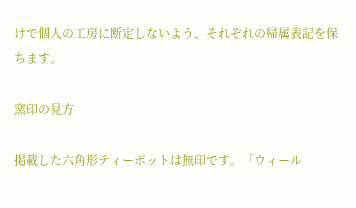けで個人の工房に断定しないよう、それぞれの帰属表記を保ちます。

窯印の見方

掲載した六角形ティーポットは無印です。「ウィール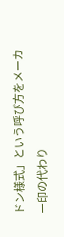ドン様式」という呼び方をメーカー印の代わり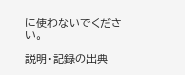に使わないでください。

説明・記録の出典